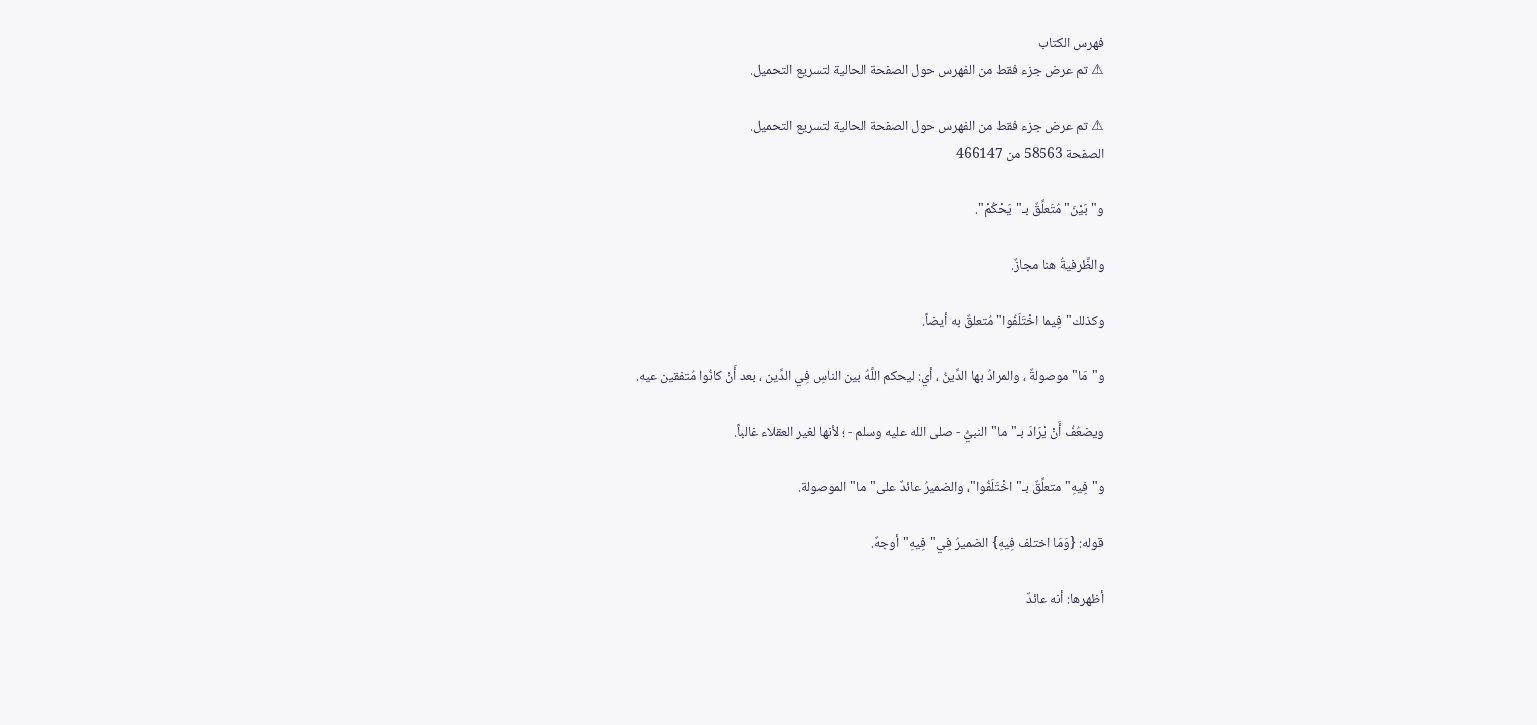فهرس الكتاب
⚠ تم عرض جزء فقط من الفهرس حول الصفحة الحالية لتسريع التحميل.

⚠ تم عرض جزء فقط من الفهرس حول الصفحة الحالية لتسريع التحميل.
الصفحة 58563 من 466147

و"بَيْنَ"مُتَعلِّقٌ بـ"يَحْكُمْ".

والظَّرفيةُ هنا مجازٌ.

وكذلك"فِيما اخْتَلَفُوا"مُتعلقٌ به أيضاً.

و"مَا"موصولةٌ ، والمرادُ بها الدِّينُ ، أي: ليحكم اللَّهُ بين الناسِ فِي الدِّين ، بعد أَنْ كانُوا مُتفقين عيه.

ويضعُفُ أَنْ يْرَادَ بـ"ما"النبيُّ - صلى الله عليه وسلم - ؛ لأنها لغير العقلاء غالباً.

و"فِيهِ"متعلِّقٌ بـ"اخْتَلَفُوا"، والضميرُ عائدٌ على"ما"الموصولة.

قوله: {وَمَا اختلف فِيهِ} الضميرُ فِي"فِيهِ"أوجهٌ.

أظهرها: أنه عائدٌ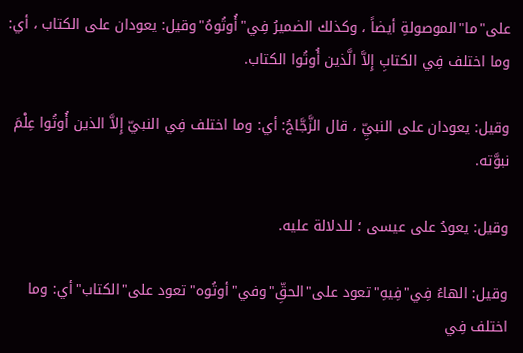على"ما"الموصولةِ أيضاً ، وكذلك الضميرُ فِي"أُوتُوهُ"وقيل: يعودان على الكتاب ، أي: وما اختلف فِي الكتابِ إِلاَّ الَّذين أُوتُوا الكتاب.

وقيل: يعودان على النبيِّ ، قال الزَّجَّاجُ: أي: وما اختلف فِي النبيّ إِلاَّ الذين أُوتُوا عِلْمَ نبوَّته.

وقيل: يعودُ على عيسى ؛ للدلالة عليه.

وقيل: الهاءُ فِي"فِيهِ"تعود على"الحقِّ"وفي"أوتُوه"تعود على"الكتاب"أي: وما اختلف فِي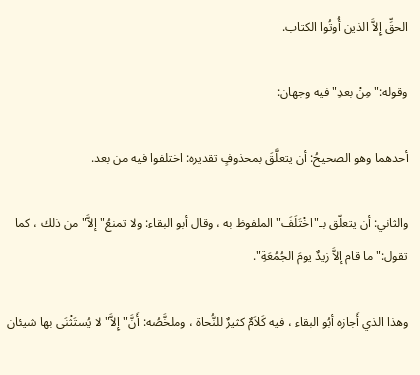الحقِّ إِلاَّ الذين أُوتُوا الكتاب.

وقوله:"مِنْ بعدِ"فيه وجهان:

أحدهما وهو الصحيحُ: أن يتعلَّقَ بمحذوفٍ تقديره: اختلفوا فيه من بعد.

والثاني: أن يتعلّق بـ"اخْتَلَفَ"الملفوظ به ، وقال أبو البقاء: ولا تمنعُ"إلاَّ"من ذلك ، كما تقول:"ما قام إلاَّ زيدٌ يومَ الجُمُعَةِ".

وهذا الذي أَجازه أبُو البقاء ، فيه كَلاَمٌ كثيرٌ للنُّحاة ، وملخَّصُه: أَنَّ"إِلاَّ"لا يُستَثْنَى بها شيئان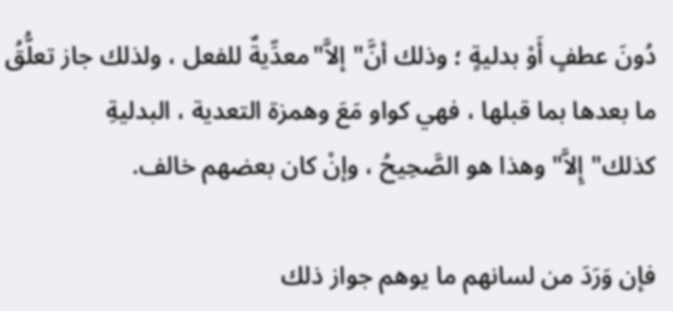دُونَ عطفٍ أَوْ بدليةٍ ؛ وذلك أنَّ"إلاَّ"معدِّيةٌ للفعل ، ولذلك جاز تعلُّقُ ما بعدها بما قبلها ، فهي كواو مَعَ وهمزة التعدية ، البدليةِ كذلك"إِلاَّ"وهذا هو الصَّحِيحُ ، وإنْ كان بعضهم خالف.

فإن وَرَدَ من لسانهم ما يوهم جواز ذلك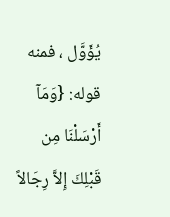يُؤَوَّل ، فمنه قوله: {وَمَآ أَرْسَلْنَا مِن قَبْلِكَ إِلاَّ رِجَالاً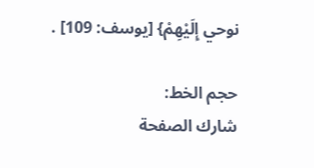نوحي إِلَيْهِمْ} [يوسف: 109] .

حجم الخط:
شارك الصفحة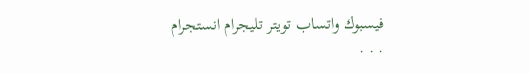فيسبوك واتساب تويتر تليجرام انستجرام
. . .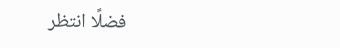فضلًا انتظر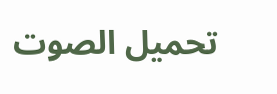تحميل الصوت